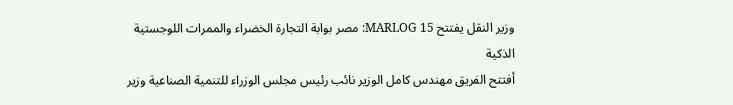وزير النقل يفتتح MARLOG 15: مصر بوابة التجارة الخضراء والممرات اللوجستية الذكية
أفتتح الفريق مهندس كامل الوزير نائب رئيس مجلس الوزراء للتنمية الصناعية وزير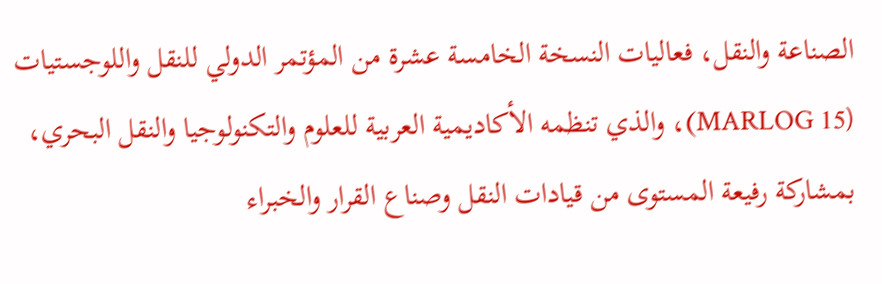الصناعة والنقل، فعاليات النسخة الخامسة عشرة من المؤتمر الدولي للنقل واللوجستيات (MARLOG 15)، والذي تنظمه الأكاديمية العربية للعلوم والتكنولوجيا والنقل البحري، بمشاركة رفيعة المستوى من قيادات النقل وصناع القرار والخبراء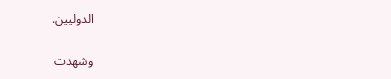الدوليين.

وشهدت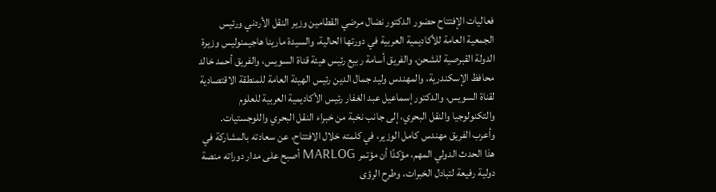فعاليات الإفتتاح حضور الدكتور نضال مرضي القطامين وزير النقل الأردني ورئيس الجمعية العامة للأكاديمية العربية في دورتها الحالية، والسيدة مارينا هاجيمنوليس وزيرة الدولة القبرصية للشحن، والفريق أسامة ربيع رئيس هيئة قناة السويس، والفريق أحمد خالد محافظ الإسكندرية، والمهندس وليد جمال الدين رئيس الهيئة العامة للمنطقة الاقتصادية لقناة السويس، والدكتور إسماعيل عبد الغفار رئيس الأكاديمية العربية للعلوم والتكنولوجيا والنقل البحري، إلى جانب نخبة من خبراء النقل البحري واللوجستيات.
وأعرب الفريق مهندس كامل الوزير، في كلمته خلال الافتتاح، عن سعادته بالمشاركة في هذا الحدث الدولي المهم، مؤكدًا أن مؤتمر MARLOG أصبح على مدار دوراته منصة دولية رفيعة لتبادل الخبرات، وطرح الرؤى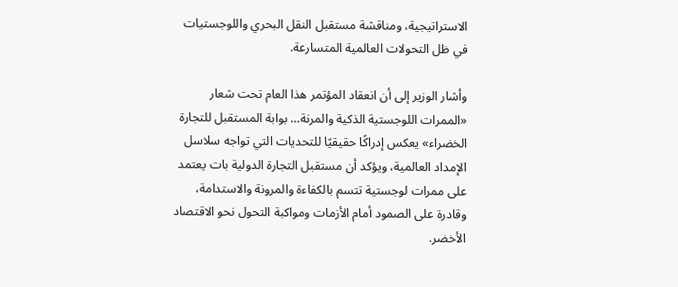الاستراتيجية، ومناقشة مستقبل النقل البحري واللوجستيات في ظل التحولات العالمية المتسارعة.

وأشار الوزير إلى أن انعقاد المؤتمر هذا العام تحت شعار «الممرات اللوجستية الذكية والمرنة… بوابة المستقبل للتجارة الخضراء» يعكس إدراكًا حقيقيًا للتحديات التي تواجه سلاسل الإمداد العالمية، ويؤكد أن مستقبل التجارة الدولية بات يعتمد على ممرات لوجستية تتسم بالكفاءة والمرونة والاستدامة، وقادرة على الصمود أمام الأزمات ومواكبة التحول نحو الاقتصاد الأخضر.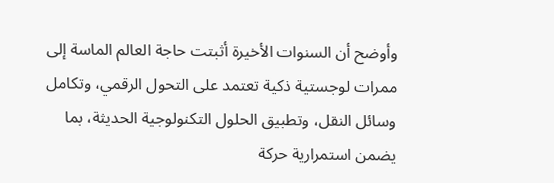وأوضح أن السنوات الأخيرة أثبتت حاجة العالم الماسة إلى ممرات لوجستية ذكية تعتمد على التحول الرقمي، وتكامل وسائل النقل، وتطبيق الحلول التكنولوجية الحديثة، بما يضمن استمرارية حركة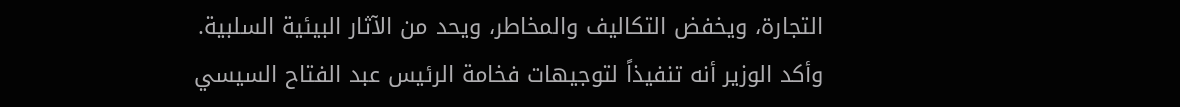التجارة، ويخفض التكاليف والمخاطر، ويحد من الآثار البيئية السلبية.
وأكد الوزير أنه تنفيذاً لتوجيهات فخامة الرئيس عبد الفتاح السيسي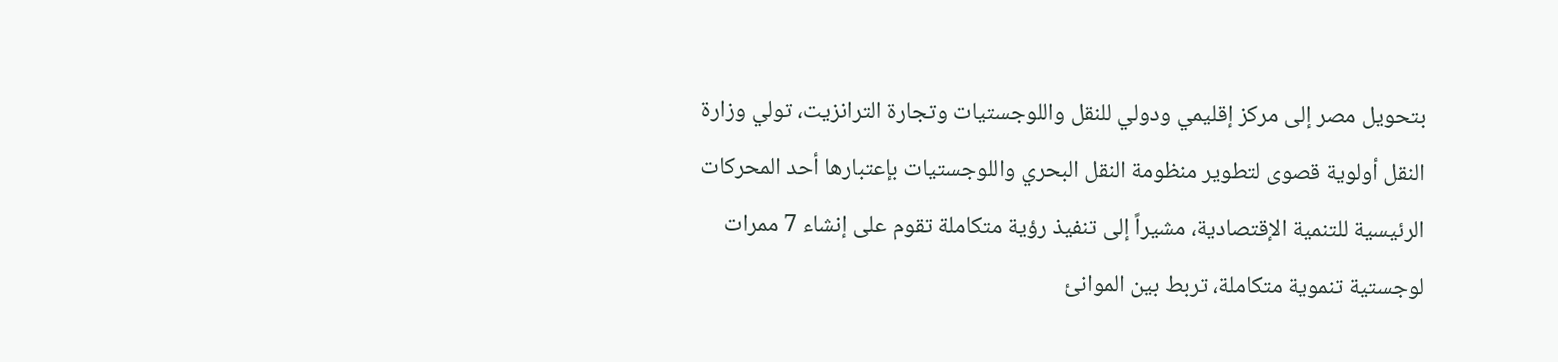بتحويل مصر إلى مركز إقليمي ودولي للنقل واللوجستيات وتجارة الترانزيت، تولي وزارة النقل أولوية قصوى لتطوير منظومة النقل البحري واللوجستيات بإعتبارها أحد المحركات الرئيسية للتنمية الإقتصادية، مشيراً إلى تنفيذ رؤية متكاملة تقوم على إنشاء 7 ممرات لوجستية تنموية متكاملة، تربط بين الموانئ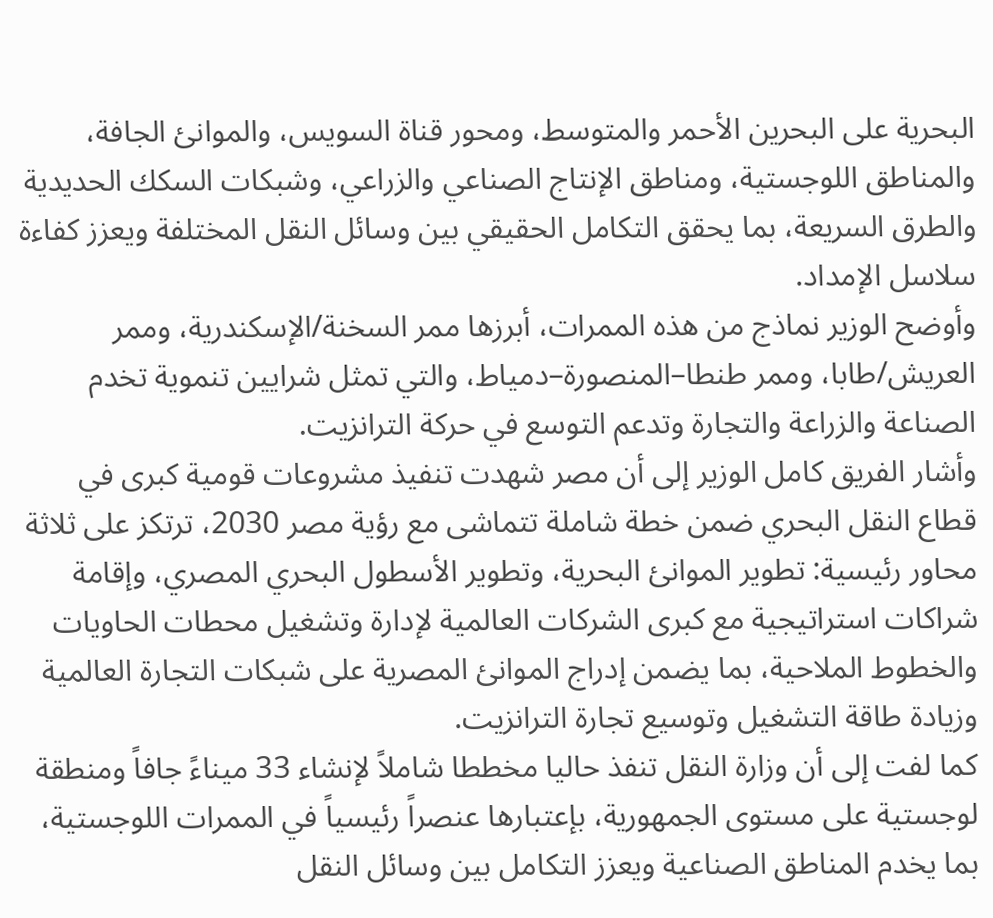البحرية على البحرين الأحمر والمتوسط، ومحور قناة السويس، والموانئ الجافة، والمناطق اللوجستية، ومناطق الإنتاج الصناعي والزراعي، وشبكات السكك الحديدية والطرق السريعة، بما يحقق التكامل الحقيقي بين وسائل النقل المختلفة ويعزز كفاءة سلاسل الإمداد.
وأوضح الوزير نماذج من هذه الممرات، أبرزها ممر السخنة/الإسكندرية، وممر العريش/طابا، وممر طنطا–المنصورة–دمياط، والتي تمثل شرايين تنموية تخدم الصناعة والزراعة والتجارة وتدعم التوسع في حركة الترانزيت.
وأشار الفريق كامل الوزير إلى أن مصر شهدت تنفيذ مشروعات قومية كبرى في قطاع النقل البحري ضمن خطة شاملة تتماشى مع رؤية مصر 2030، ترتكز على ثلاثة محاور رئيسية: تطوير الموانئ البحرية، وتطوير الأسطول البحري المصري، وإقامة شراكات استراتيجية مع كبرى الشركات العالمية لإدارة وتشغيل محطات الحاويات والخطوط الملاحية، بما يضمن إدراج الموانئ المصرية على شبكات التجارة العالمية وزيادة طاقة التشغيل وتوسيع تجارة الترانزيت.
كما لفت إلى أن وزارة النقل تنفذ حاليا مخططا شاملاً لإنشاء 33 ميناءً جافاً ومنطقة لوجستية على مستوى الجمهورية، بإعتبارها عنصراً رئيسياً في الممرات اللوجستية، بما يخدم المناطق الصناعية ويعزز التكامل بين وسائل النقل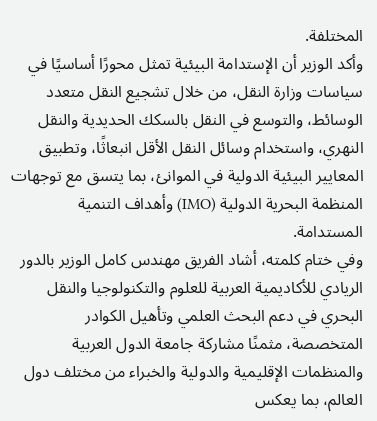المختلفة.
وأكد الوزير أن الإستدامة البيئية تمثل محورًا أساسيًا في سياسات وزارة النقل، من خلال تشجيع النقل متعدد الوسائط، والتوسع في النقل بالسكك الحديدية والنقل النهري، واستخدام وسائل النقل الأقل انبعاثًا، وتطبيق المعايير البيئية الدولية في الموانئ، بما يتسق مع توجهات المنظمة البحرية الدولية (IMO) وأهداف التنمية المستدامة.
وفي ختام كلمته، أشاد الفريق مهندس كامل الوزير بالدور الريادي للأكاديمية العربية للعلوم والتكنولوجيا والنقل البحري في دعم البحث العلمي وتأهيل الكوادر المتخصصة، مثمنًا مشاركة جامعة الدول العربية والمنظمات الإقليمية والدولية والخبراء من مختلف دول العالم، بما يعكس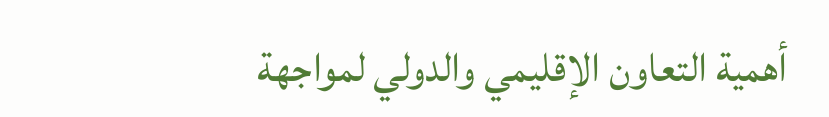أهمية التعاون الإقليمي والدولي لمواجهة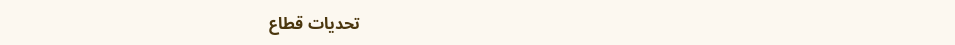تحديات قطاع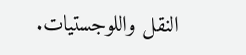النقل واللوجستيات.